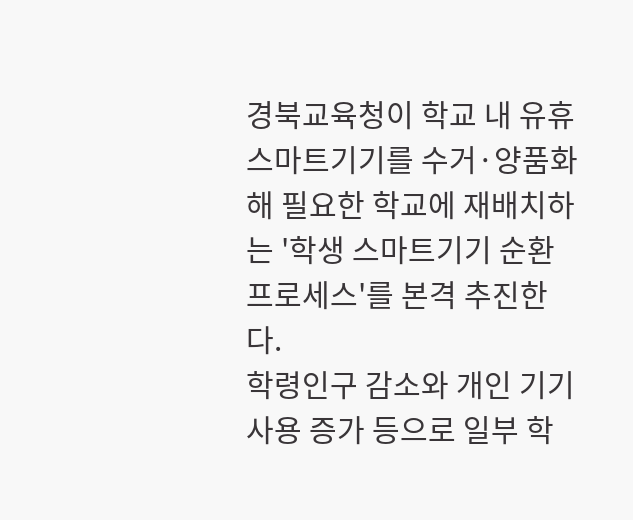경북교육청이 학교 내 유휴 스마트기기를 수거·양품화해 필요한 학교에 재배치하는 '학생 스마트기기 순환 프로세스'를 본격 추진한다.
학령인구 감소와 개인 기기 사용 증가 등으로 일부 학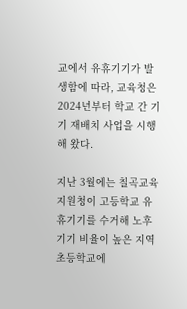교에서 유휴기기가 발생함에 따라, 교육청은 2024년부터 학교 간 기기 재배치 사업을 시행해 왔다.

지난 3월에는 칠곡교육지원청이 고등학교 유휴기기를 수거해 노후 기기 비율이 높은 지역 초등학교에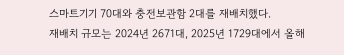스마트기기 70대와 충전보관함 2대를 재배치했다.
재배치 규모는 2024년 2671대, 2025년 1729대에서 올해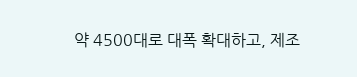약 4500대로 대폭 확대하고, 제조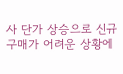사 단가 상승으로 신규 구매가 어려운 상황에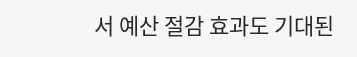서 예산 절감 효과도 기대된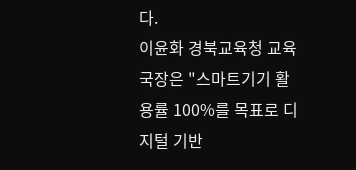다.
이윤화 경북교육청 교육국장은 "스마트기기 활용률 100%를 목표로 디지털 기반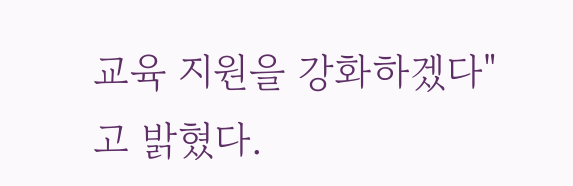교육 지원을 강화하겠다"고 밝혔다.